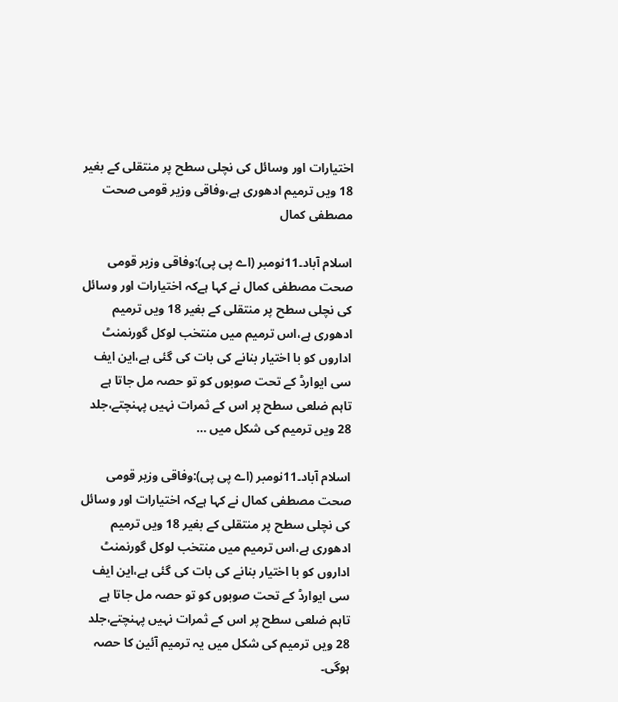اختیارات اور وسائل کی نچلی سطح پر منتقلی کے بغیر 18 ویں ترمیم ادھوری ہے،وفاقی وزیر قومی صحت مصطفی کمال

اسلام آباد۔11نومبر (اے پی پی):وفاقی وزیر قومی صحت مصطفی کمال نے کہا ہےکہ اختیارات اور وسائل کی نچلی سطح پر منتقلی کے بغیر 18 ویں ترمیم ادھوری ہے،اس ترمیم میں منتخب لوکل گورنمنٹ اداروں کو با اختیار بنانے کی بات کی گئی ہے،این ایف سی ایوارڈ کے تحت صوبوں کو تو حصہ مل جاتا ہے تاہم ضلعی سطح پر اس کے ثمرات نہیں پہنچتے،جلد 28 ویں ترمیم کی شکل میں …

اسلام آباد۔11نومبر (اے پی پی):وفاقی وزیر قومی صحت مصطفی کمال نے کہا ہےکہ اختیارات اور وسائل کی نچلی سطح پر منتقلی کے بغیر 18 ویں ترمیم ادھوری ہے،اس ترمیم میں منتخب لوکل گورنمنٹ اداروں کو با اختیار بنانے کی بات کی گئی ہے،این ایف سی ایوارڈ کے تحت صوبوں کو تو حصہ مل جاتا ہے تاہم ضلعی سطح پر اس کے ثمرات نہیں پہنچتے،جلد 28 ویں ترمیم کی شکل میں یہ ترمیم آئین کا حصہ ہوگی۔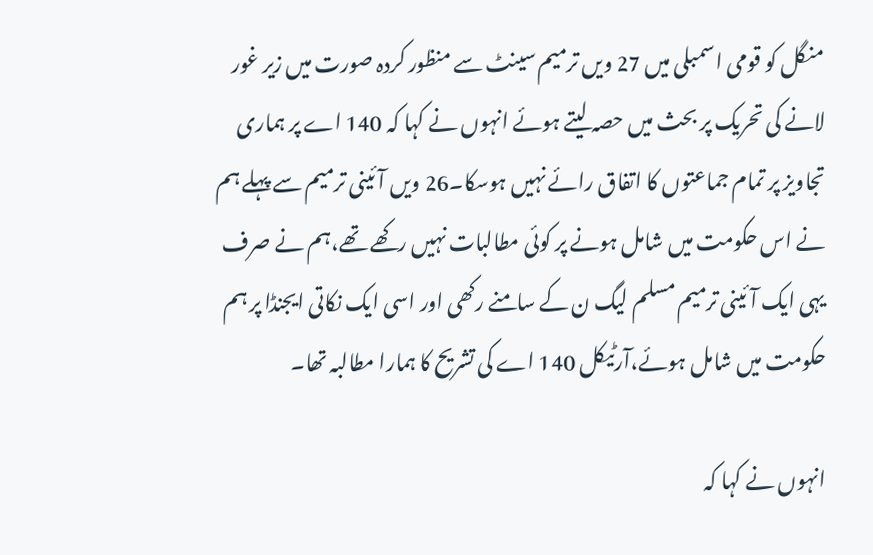منگل کو قومی اسمبلی میں 27 ویں ترمیم سینٹ سے منظور کردہ صورت میں زیر غور لانے کی تحریک پر بحث میں حصہ لیتے ہوئے انہوں نے کہا کہ 140 اے پر ہماری تجاویز پر تمام جماعتوں کا اتفاق رائے نہیں ہوسکا۔26 ویں آئینی ترمیم سے پہلے ہم نے اس حکومت میں شامل ہونے پر کوئی مطالبات نہیں رکھے تھے،ہم نے صرف یہی ایک آئینی ترمیم مسلم لیگ ن کے سامنے رکھی اور اسی ایک نکاتی ایجنڈا پر ہم حکومت میں شامل ہوئے،آرٹیکل 140 اے کی تشریح کا ہمارا مطالبہ تھا۔

انہوں نے کہا کہ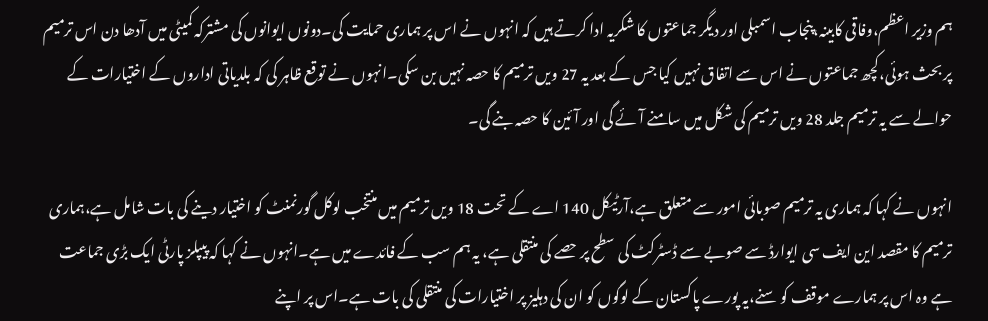ہم وزیر اعظم،وفاقی کابینہ،پنجاب اسمبلی اور دیگر جماعتوں کا شکریہ ادا کرتے ہیں کہ انہوں نے اس پر ہماری حمایت کی۔دونوں ایوانوں کی مشترکہ کمیٹی میں آدھا دن اس ترمیم پر بحث ہوئی،کچھ جماعتوں نے اس سے اتفاق نہیں کیا جس کے بعد یہ 27 ویں ترمیم کا حصہ نہیں بن سکی۔انہوں نے توقع ظاہر کی کہ بلدیاتی اداروں کے اختیارات کے حوالے سے یہ ترمیم جلد 28 ویں ترمیم کی شکل میں سامنے آئے گی اور آئین کا حصہ بنے گی۔

انہوں نے کہا کہ ہماری یہ ترمیم صوبائی امور سے متعلق ہے،آرٹیکل 140 اے کے تحت 18 ویں ترمیم میں منتخب لوکل گورنمنٹ کو اختیار دینے کی بات شامل ہے،ہماری ترمیم کا مقصد این ایف سی ایوارڈ سے صوبے سے ڈسٹرکٹ کی سطح پر حصے کی منتقلی ہے، یہ ہم سب کے فائدے میں ہے۔انہوں نے کہا کہ پیپلز پارٹی ایک بڑی جماعت ہے وہ اس پر ہمارے موقف کو سنے،یہ پورے پاکستان کے لوگوں کو ان کی دہلیز پر اختیارات کی منتقلی کی بات ہے۔اس پر اپنے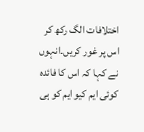اختلافات الگ رکھ کر اس پر غور کریں۔انہوں نے کہا کہ اس کا فائدہ کوئی ایم کیو ایم کو ہی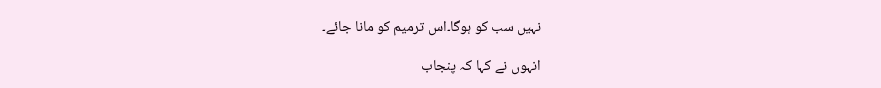نہیں سب کو ہوگا۔اس ترمیم کو مانا جائے۔

انہوں نے کہا کہ پنجاب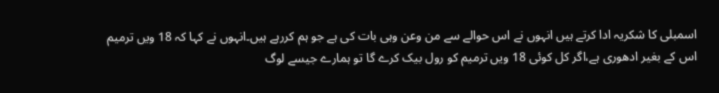اسمبلی کا شکریہ ادا کرتے ہیں انہوں نے اس حوالے سے من وعن وہی بات کی ہے جو ہم کررہے ہیں۔انہوں نے کہا کہ 18 ویں ترمیم اس کے بغیر ادھوری ہے،اگر کل کوئی 18 ویں ترمیم کو رول بیک کرے گا تو ہمارے جیسے لوگ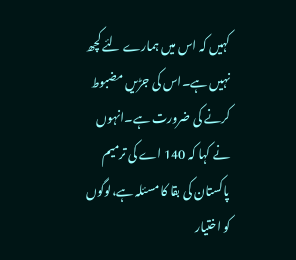کہیں کہ اس میں ہمارے لئے کچھ نہیں ہے۔اس کی جڑیں مضبوط کرنے کی ضرورت ہے۔انہوں نے کہا کہ 140 اے کی ترمیم پاکستان کی بقا کا مسئلہ ہے،لوگوں کو اختیار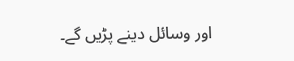اور وسائل دینے پڑیں گے۔